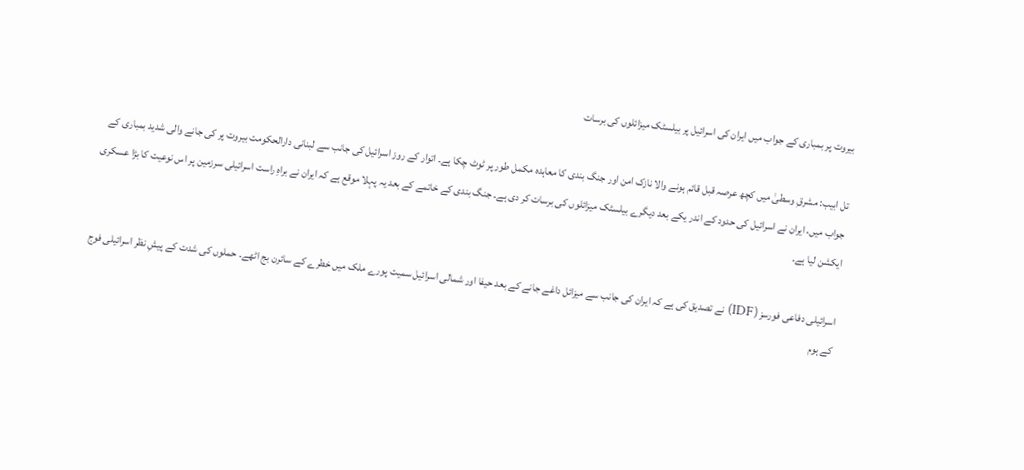بیروت پر بمباری کے جواب میں ایران کی اسرائیل پر بیلسٹک میزائلوں کی برسات

تل ابیب: مشرقِ وسطیٰ میں کچھ عرصہ قبل قائم ہونے والا نازک امن اور جنگ بندی کا معاہدہ مکمل طور پر ٹوٹ چکا ہے۔ اتوار کے روز اسرائیل کی جانب سے لبنانی دارالحکومت بیروت پر کی جانے والی شدید بمباری کے جواب میں، ایران نے اسرائیل کی حدود کے اندر یکے بعد دیگرے بیلسٹک میزائلوں کی برسات کر دی ہے۔ جنگ بندی کے خاتمے کے بعد یہ پہلا موقع ہے کہ ایران نے براہِ راست اسرائیلی سرزمین پر اس نوعیت کا بڑا عسکری ایکشن لیا ہے۔

اسرائیلی دفاعی فورسز (IDF) نے تصدیق کی ہے کہ ایران کی جانب سے میزائل داغے جانے کے بعد حیفا اور شمالی اسرائیل سمیت پورے ملک میں خطرے کے سائرن بج اٹھے۔ حملوں کی شدت کے پیشِ نظر اسرائیلی فوج کے ہوم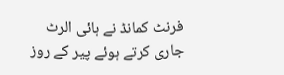فرنٹ کمانڈ نے ہائی الرٹ جاری کرتے ہوئے پیر کے روز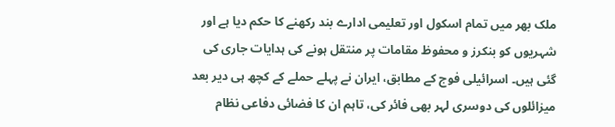ملک بھر میں تمام اسکول اور تعلیمی ادارے بند رکھنے کا حکم دیا ہے اور شہریوں کو بنکرز و محفوظ مقامات پر منتقل ہونے کی ہدایات جاری کی گئی ہیں۔ اسرائیلی فوج کے مطابق، ایران نے پہلے حملے کے کچھ ہی دیر بعد میزائلوں کی دوسری لہر بھی فائر کی، تاہم ان کا فضائی دفاعی نظام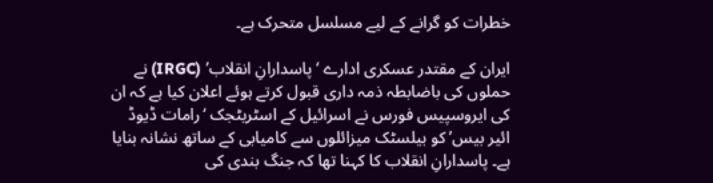خطرات کو گرانے کے لیے مسلسل متحرک ہے۔

ایران کے مقتدر عسکری ادارے ‘پاسدارانِ انقلاب’ (IRGC) نے حملوں کی باضابطہ ذمہ داری قبول کرتے ہوئے اعلان کیا ہے کہ ان کی ایروسپیس فورس نے اسرائیل کے اسٹریٹجک ‘رامات ڈیوڈ ائیر بیس’ کو بیلسٹک میزائلوں سے کامیابی کے ساتھ نشانہ بنایا ہے۔ پاسدارانِ انقلاب کا کہنا تھا کہ جنگ بندی کی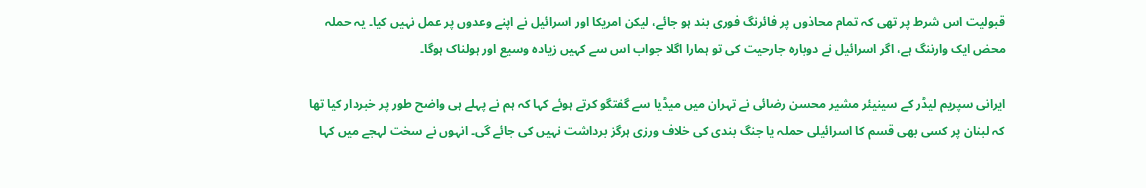قبولیت اس شرط پر تھی کہ تمام محاذوں پر فائرنگ فوری بند ہو جائے، لیکن امریکا اور اسرائیل نے اپنے وعدوں پر عمل نہیں کیا۔ یہ حملہ محض ایک وارننگ ہے، اگر اسرائیل نے دوبارہ جارحیت کی تو ہمارا اگلا جواب اس سے کہیں زیادہ وسیع اور ہولناک ہوگا۔

ایرانی سپریم لیڈر کے سینیئر مشیر محسن رضائی نے تہران میں میڈیا سے گفتگو کرتے ہوئے کہا کہ ہم نے پہلے ہی واضح طور پر خبردار کیا تھا کہ لبنان پر کسی بھی قسم کا اسرائیلی حملہ یا جنگ بندی کی خلاف ورزی ہرگز برداشت نہیں کی جائے گی۔ انہوں نے سخت لہجے میں کہا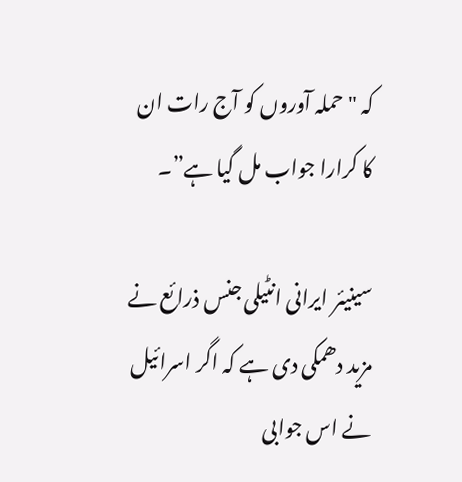کہ "حملہ آوروں کو آج رات ان کا کرارا جواب مل گیا ہے”۔

سینیئر ایرانی انٹیلی جنس ذرائع نے مزید دھمکی دی ہے کہ اگر اسرائیل نے اس جوابی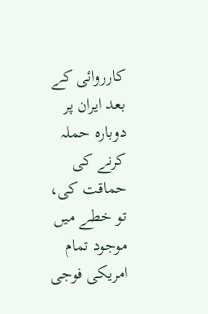کارروائی کے بعد ایران پر دوبارہ حملہ کرنے کی حماقت کی، تو خطے میں موجود تمام امریکی فوجی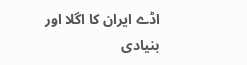اڈے ایران کا اگلا اور بنیادی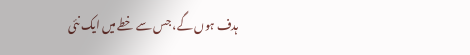ہدف ہوں گے، جس سے خطے میں ایک نئی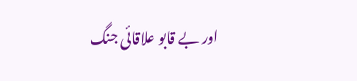اور بے قابو علاقائی جنگ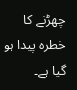چھڑنے کا خطرہ پیدا ہو گیا ہے۔